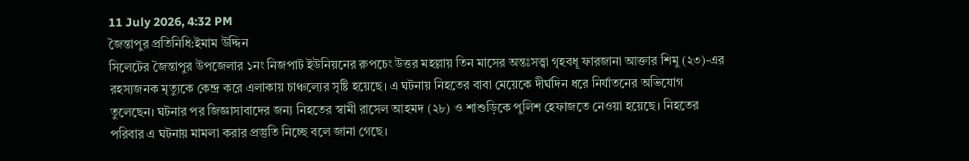11 July 2026, 4:32 PM
জৈন্তাপুর প্রতিনিধি:ইমাম উদ্দিন
সিলেটের জৈন্তাপুর উপজেলার ১নং নিজপাট ইউনিয়নের রুপচেং উত্তর মহল্লায় তিন মাসের অন্তঃসত্ত্বা গৃহবধূ ফারজানা আক্তার শিমু (২৩)-এর রহস্যজনক মৃত্যুকে কেন্দ্র করে এলাকায় চাঞ্চল্যের সৃষ্টি হয়েছে। এ ঘটনায় নিহতের বাবা মেয়েকে দীর্ঘদিন ধরে নির্যাতনের অভিযোগ তুলেছেন। ঘটনার পর জিজ্ঞাসাবাদের জন্য নিহতের স্বামী রাসেল আহমদ (২৮) ও শাশুড়িকে পুলিশ হেফাজতে নেওয়া হয়েছে। নিহতের পরিবার এ ঘটনায় মামলা করার প্রস্তুতি নিচ্ছে বলে জানা গেছে।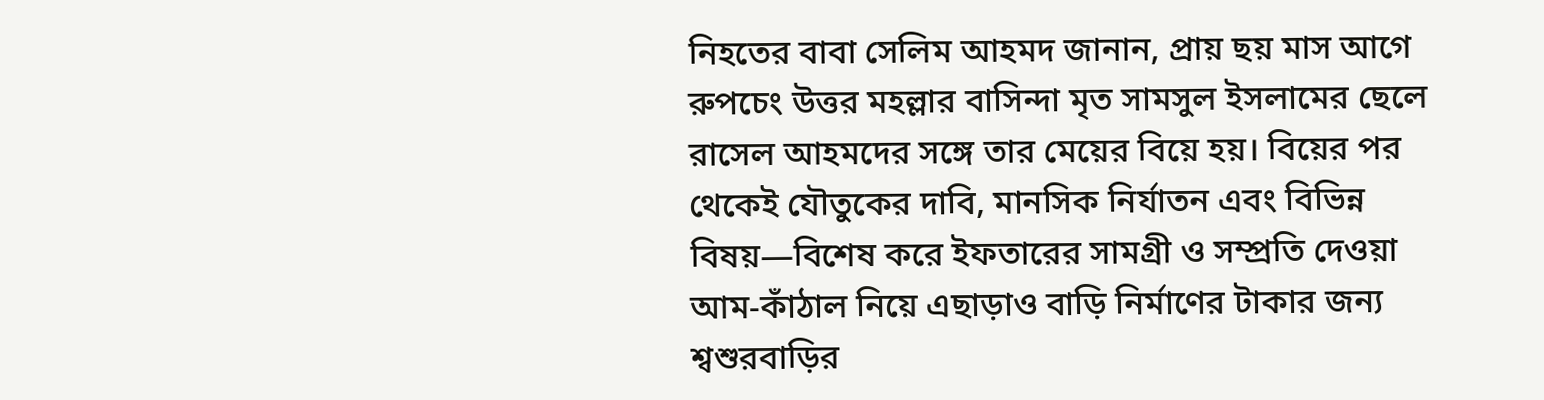নিহতের বাবা সেলিম আহমদ জানান, প্রায় ছয় মাস আগে রুপচেং উত্তর মহল্লার বাসিন্দা মৃত সামসুল ইসলামের ছেলে রাসেল আহমদের সঙ্গে তার মেয়ের বিয়ে হয়। বিয়ের পর থেকেই যৌতুকের দাবি, মানসিক নির্যাতন এবং বিভিন্ন বিষয়—বিশেষ করে ইফতারের সামগ্রী ও সম্প্রতি দেওয়া আম-কাঁঠাল নিয়ে এছাড়াও বাড়ি নির্মাণের টাকার জন্য শ্বশুরবাড়ির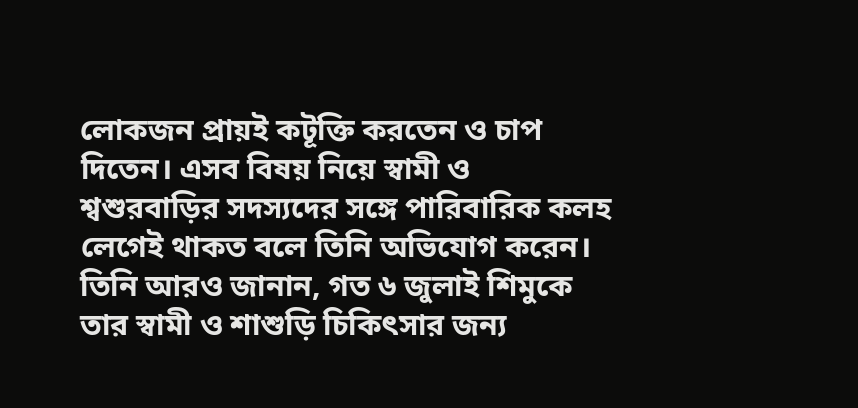লোকজন প্রায়ই কটূক্তি করতেন ও চাপ দিতেন। এসব বিষয় নিয়ে স্বামী ও শ্বশুরবাড়ির সদস্যদের সঙ্গে পারিবারিক কলহ লেগেই থাকত বলে তিনি অভিযোগ করেন।
তিনি আরও জানান, গত ৬ জুলাই শিমুকে তার স্বামী ও শাশুড়ি চিকিৎসার জন্য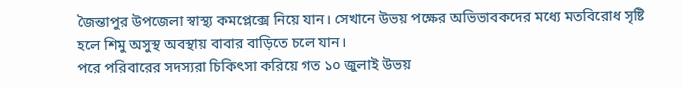জৈন্তাপুর উপজেলা স্বাস্থ্য কমপ্লেক্সে নিয়ে যান। সেখানে উভয় পক্ষের অভিভাবকদের মধ্যে মতবিরোধ সৃষ্টি হলে শিমু অসুস্থ অবস্থায় বাবার বাড়িতে চলে যান।
পরে পরিবারের সদস্যরা চিকিৎসা করিয়ে গত ১০ জুলাই উভয়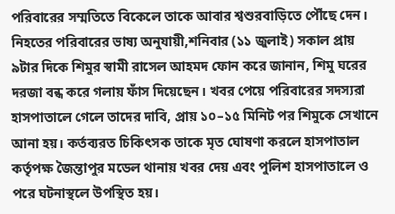পরিবারের সম্মতিতে বিকেলে তাকে আবার শ্বশুরবাড়িতে পৌঁছে দেন।
নিহতের পরিবারের ভাষ্য অনুযায়ী,শনিবার (১১ জুলাই) সকাল প্রায় ৯টার দিকে শিমুর স্বামী রাসেল আহমদ ফোন করে জানান, শিমু ঘরের দরজা বন্ধ করে গলায় ফাঁস দিয়েছেন। খবর পেয়ে পরিবারের সদস্যরা হাসপাতালে গেলে তাদের দাবি, প্রায় ১০–১৫ মিনিট পর শিমুকে সেখানে আনা হয়। কর্তব্যরত চিকিৎসক তাকে মৃত ঘোষণা করলে হাসপাতাল কর্তৃপক্ষ জৈন্তাপুর মডেল থানায় খবর দেয় এবং পুলিশ হাসপাতালে ও পরে ঘটনাস্থলে উপস্থিত হয়।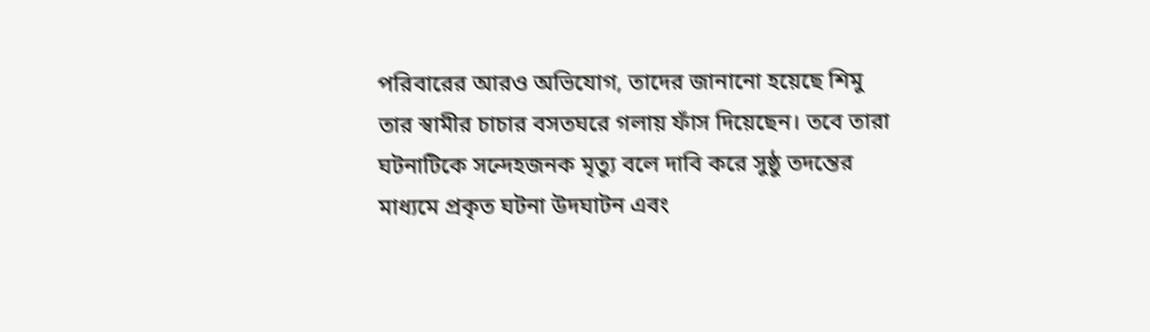পরিবারের আরও অভিযোগ, তাদের জানানো হয়েছে শিমু তার স্বামীর চাচার বসতঘরে গলায় ফাঁস দিয়েছেন। তবে তারা ঘটনাটিকে সন্দেহজনক মৃত্যু বলে দাবি করে সুষ্ঠু তদন্তের মাধ্যমে প্রকৃত ঘটনা উদঘাটন এবং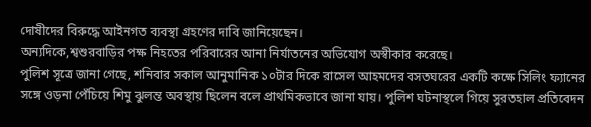দোষীদের বিরুদ্ধে আইনগত ব্যবস্থা গ্রহণের দাবি জানিয়েছেন।
অন্যদিকে,শ্বশুরবাড়ির পক্ষ নিহতের পরিবারের আনা নির্যাতনের অভিযোগ অস্বীকার করেছে।
পুলিশ সূত্রে জানা গেছে, শনিবার সকাল আনুমানিক ১০টার দিকে রাসেল আহমদের বসতঘরের একটি কক্ষে সিলিং ফ্যানের সঙ্গে ওড়না পেঁচিয়ে শিমু ঝুলন্ত অবস্থায় ছিলেন বলে প্রাথমিকভাবে জানা যায়। পুলিশ ঘটনাস্থলে গিয়ে সুরতহাল প্রতিবেদন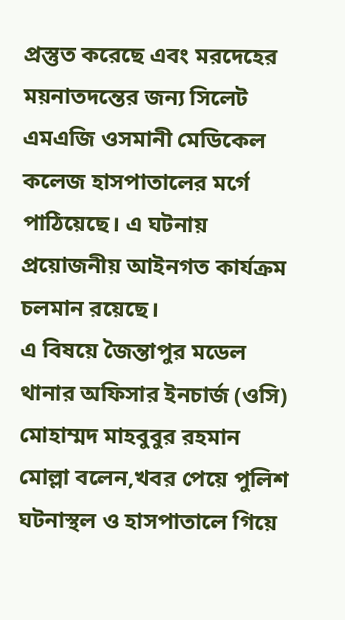প্রস্তুত করেছে এবং মরদেহের ময়নাতদন্তের জন্য সিলেট এমএজি ওসমানী মেডিকেল কলেজ হাসপাতালের মর্গে পাঠিয়েছে। এ ঘটনায় প্রয়োজনীয় আইনগত কার্যক্রম চলমান রয়েছে।
এ বিষয়ে জৈন্তাপুর মডেল থানার অফিসার ইনচার্জ (ওসি) মোহাম্মদ মাহবুবুর রহমান মোল্লা বলেন,খবর পেয়ে পুলিশ ঘটনাস্থল ও হাসপাতালে গিয়ে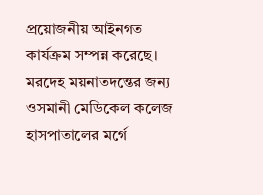প্রয়োজনীয় আইনগত কার্যক্রম সম্পন্ন করেছে। মরদেহ ময়নাতদন্তের জন্য ওসমানী মেডিকেল কলেজ হাসপাতালের মর্গে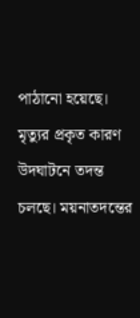পাঠানো হয়েছে। মৃত্যুর প্রকৃত কারণ উদঘাটনে তদন্ত চলছে। ময়নাতদন্তের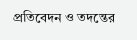প্রতিবেদন ও তদন্তের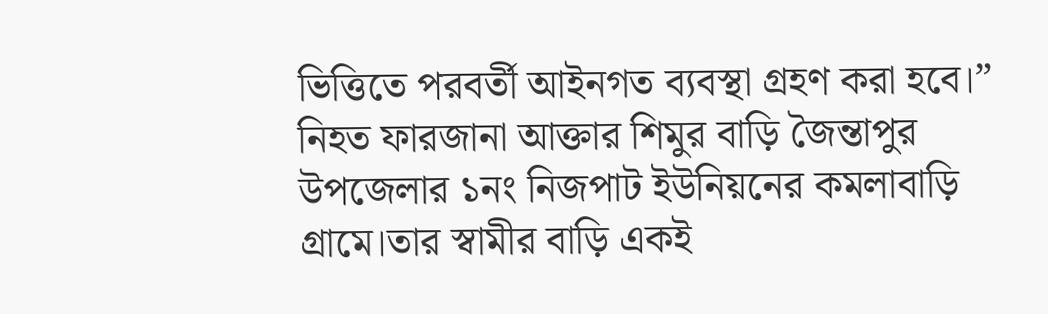ভিত্তিতে পরবর্তী আইনগত ব্যবস্থা গ্রহণ করা হবে।”
নিহত ফারজানা আক্তার শিমুর বাড়ি জৈন্তাপুর উপজেলার ১নং নিজপাট ইউনিয়নের কমলাবাড়ি গ্রামে।তার স্বামীর বাড়ি একই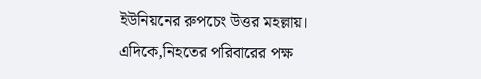ইউনিয়নের রুপচেং উত্তর মহল্লায়।
এদিকে,নিহতের পরিবারের পক্ষ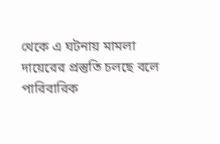থেকে এ ঘটনায় মামলা দায়েরের প্রস্তুতি চলছে বলে পারিবারিক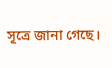সূত্রে জানা গেছে।